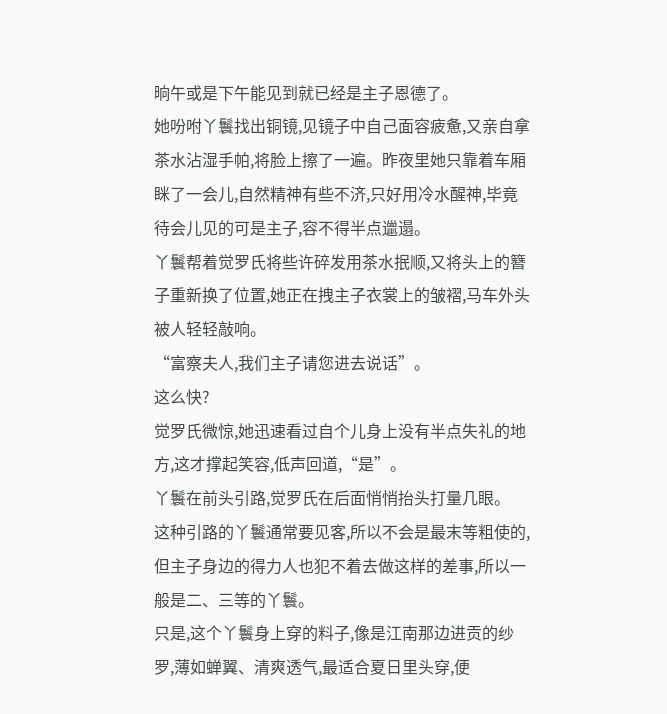晌午或是下午能见到就已经是主子恩德了。
她吩咐丫鬟找出铜镜,见镜子中自己面容疲惫,又亲自拿茶水沾湿手帕,将脸上擦了一遍。昨夜里她只靠着车厢眯了一会儿,自然精神有些不济,只好用冷水醒神,毕竟待会儿见的可是主子,容不得半点邋遢。
丫鬟帮着觉罗氏将些许碎发用茶水抿顺,又将头上的簪子重新换了位置,她正在拽主子衣裳上的皱褶,马车外头被人轻轻敲响。
“富察夫人,我们主子请您进去说话”。
这么快?
觉罗氏微惊,她迅速看过自个儿身上没有半点失礼的地方,这才撑起笑容,低声回道,“是”。
丫鬟在前头引路,觉罗氏在后面悄悄抬头打量几眼。
这种引路的丫鬟通常要见客,所以不会是最末等粗使的,但主子身边的得力人也犯不着去做这样的差事,所以一般是二、三等的丫鬟。
只是,这个丫鬟身上穿的料子,像是江南那边进贡的纱罗,薄如蝉翼、清爽透气,最适合夏日里头穿,便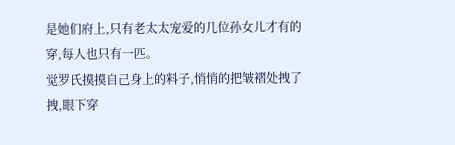是她们府上,只有老太太宠爱的几位孙女儿才有的穿,每人也只有一匹。
觉罗氏摸摸自己身上的料子,悄悄的把皱褶处拽了拽,眼下穿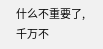什么不重要了,千万不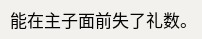能在主子面前失了礼数。